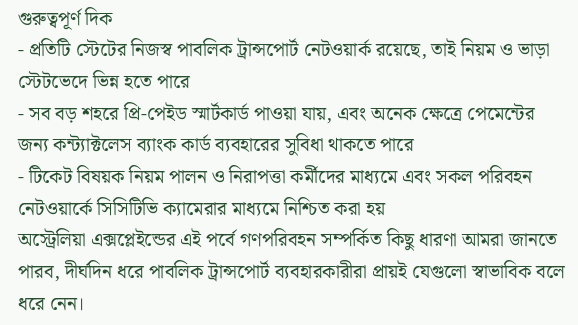গুরুত্বপূর্ণ দিক
- প্রতিটি স্টেটের নিজস্ব পাবলিক ট্রান্সপোর্ট নেটওয়ার্ক রয়েছে, তাই নিয়ম ও ভাড়া স্টেটভেদে ভিন্ন হতে পারে
- সব বড় শহরে প্রি-পেইড স্মার্টকার্ড পাওয়া যায়, এবং অনেক ক্ষেত্রে পেমেন্টের জন্য কন্ট্যাক্টলেস ব্যাংক কার্ড ব্যবহারের সুবিধা থাকতে পারে
- টিকেট বিষয়ক নিয়ম পালন ও নিরাপত্তা কর্মীদের মাধ্যমে এবং সকল পরিবহন নেটওয়ার্কে সিসিটিভি ক্যামেরার মাধ্যমে নিশ্চিত করা হয়
অস্ট্রেলিয়া এক্সপ্লেইন্ডের এই পর্বে গণপরিবহন সম্পর্কিত কিছু ধারণা আমরা জানতে পারব, দীর্ঘদিন ধরে পাবলিক ট্রান্সপোর্ট ব্যবহারকারীরা প্রায়ই যেগুলো স্বাভাবিক বলে ধরে নেন।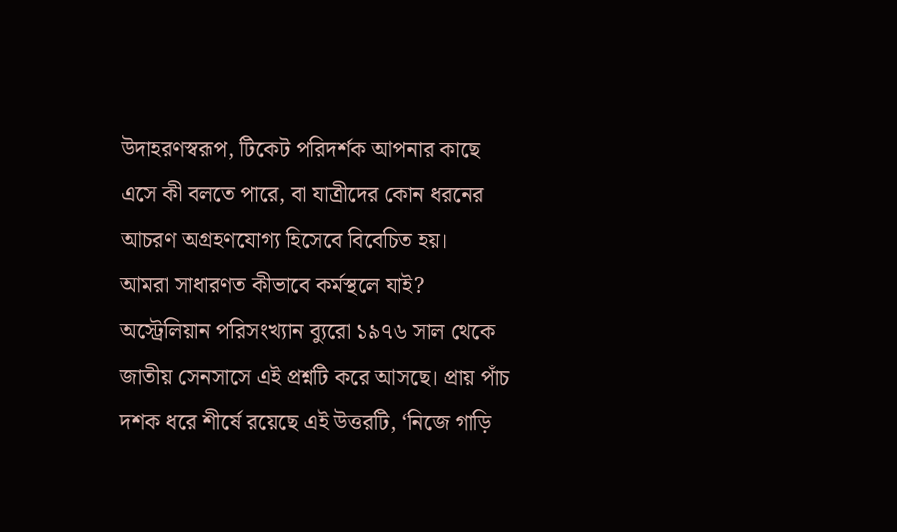উদাহরণস্বরূপ, টিকেট পরিদর্শক আপনার কাছে এসে কী বলতে পারে, বা যাত্রীদের কোন ধরনের আচরণ অগ্রহণযোগ্য হিসেবে বিবেচিত হয়।
আমরা সাধারণত কীভাবে কর্মস্থলে যাই?
অস্ট্রেলিয়ান পরিসংখ্যান ব্যুরো ১৯৭৬ সাল থেকে জাতীয় সেনসাসে এই প্রশ্নটি করে আসছে। প্রায় পাঁচ দশক ধরে শীর্ষে রয়েছে এই উত্তরটি, ‘নিজে গাড়ি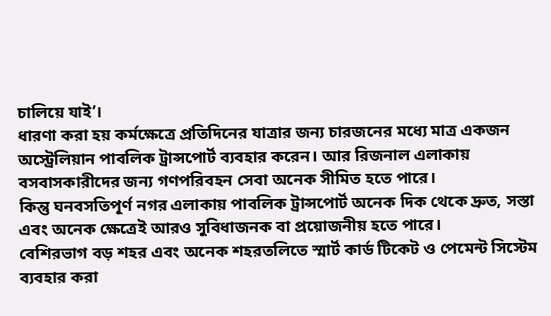চালিয়ে যাই’।
ধারণা করা হয় কর্মক্ষেত্রে প্রতিদিনের যাত্রার জন্য চারজনের মধ্যে মাত্র একজন অস্ট্রেলিয়ান পাবলিক ট্রান্সপোর্ট ব্যবহার করেন। আর রিজনাল এলাকায় বসবাসকারীদের জন্য গণপরিবহন সেবা অনেক সীমিত হতে পারে।
কিন্তু ঘনবসতিপূর্ণ নগর এলাকায় পাবলিক ট্রান্সপোর্ট অনেক দিক থেকে দ্রুত, সস্তা এবং অনেক ক্ষেত্রেই আরও সুবিধাজনক বা প্রয়োজনীয় হতে পারে।
বেশিরভাগ বড় শহর এবং অনেক শহরতলিতে স্মার্ট কার্ড টিকেট ও পেমেন্ট সিস্টেম ব্যবহার করা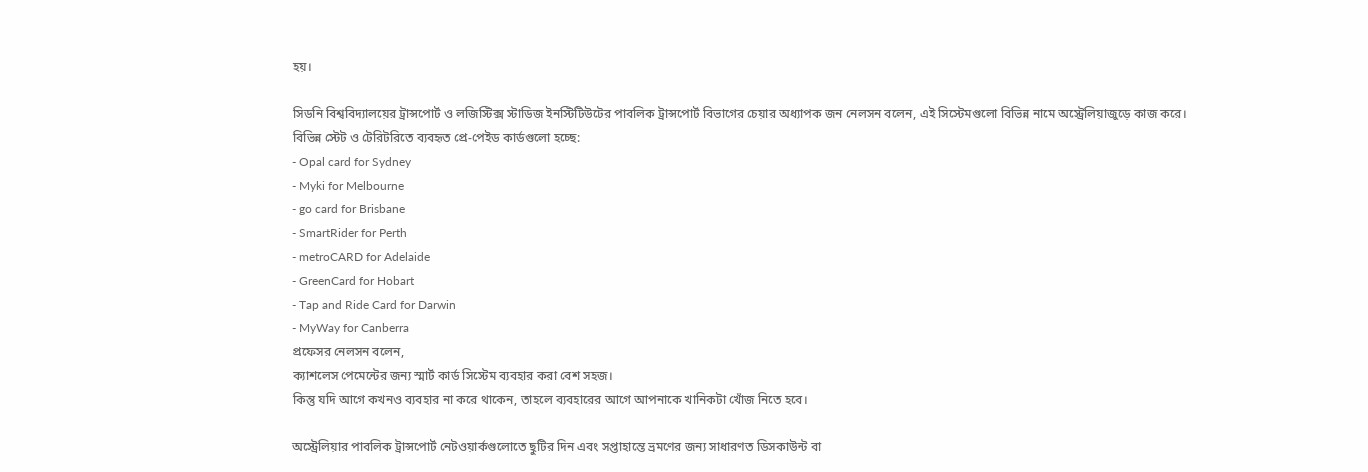হয়।

সিডনি বিশ্ববিদ্যালয়ের ট্রান্সপোর্ট ও লজিস্টিক্স স্টাডিজ ইনস্টিটিউটের পাবলিক ট্রান্সপোর্ট বিভাগের চেয়ার অধ্যাপক জন নেলসন বলেন, এই সিস্টেমগুলো বিভিন্ন নামে অস্ট্রেলিয়াজুড়ে কাজ করে।
বিভিন্ন স্টেট ও টেরিটরিতে ব্যবহৃত প্রে-পেইড কার্ডগুলো হচ্ছে:
- Opal card for Sydney
- Myki for Melbourne
- go card for Brisbane
- SmartRider for Perth
- metroCARD for Adelaide
- GreenCard for Hobart
- Tap and Ride Card for Darwin
- MyWay for Canberra
প্রফেসর নেলসন বলেন,
ক্যাশলেস পেমেন্টের জন্য স্মার্ট কার্ড সিস্টেম ব্যবহার করা বেশ সহজ।
কিন্তু যদি আগে কখনও ব্যবহার না করে থাকেন, তাহলে ব্যবহারের আগে আপনাকে খানিকটা খোঁজ নিতে হবে।

অস্ট্রেলিয়ার পাবলিক ট্রান্সপোর্ট নেটওয়ার্কগুলোতে ছুটির দিন এবং সপ্তাহান্তে ভ্রমণের জন্য সাধারণত ডিসকাউন্ট বা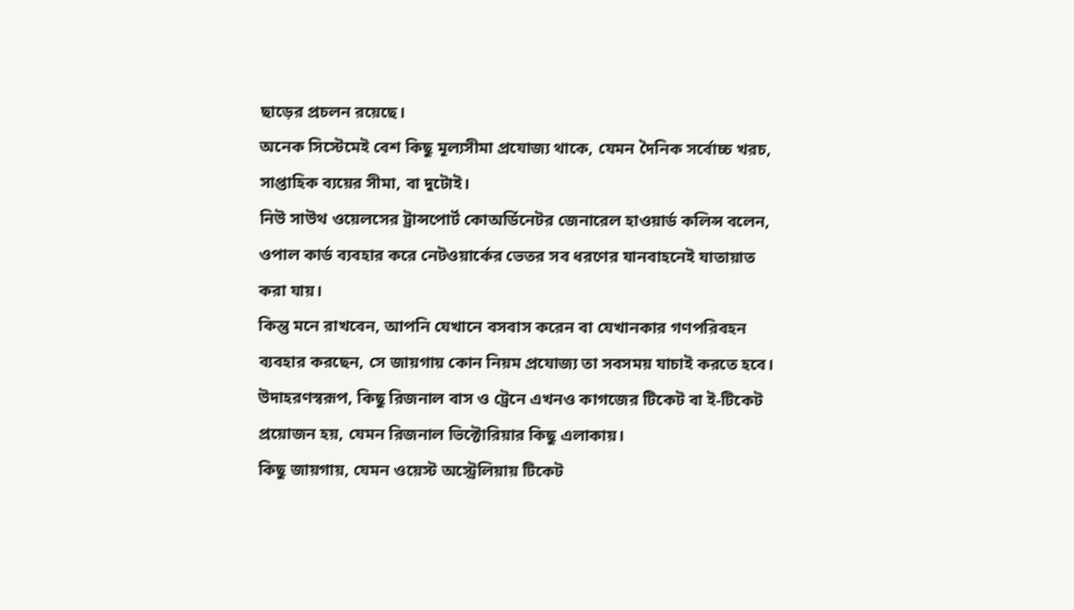ছাড়ের প্রচলন রয়েছে।
অনেক সিস্টেমেই বেশ কিছু মূল্যসীমা প্রযোজ্য থাকে, যেমন দৈনিক সর্বোচ্চ খরচ, সাপ্তাহিক ব্যয়ের সীমা, বা দুটোই।
নিউ সাউথ ওয়েলসের ট্রান্সপোর্ট কোঅর্ডিনেটর জেনারেল হাওয়ার্ড কলিন্স বলেন,
ওপাল কার্ড ব্যবহার করে নেটওয়ার্কের ভেতর সব ধরণের যানবাহনেই যাতায়াত করা যায়।
কিন্তু মনে রাখবেন, আপনি যেখানে বসবাস করেন বা যেখানকার গণপরিবহন ব্যবহার করছেন, সে জায়গায় কোন নিয়ম প্রযোজ্য তা সবসময় যাচাই করতে হবে।
উদাহরণস্বরূপ, কিছু রিজনাল বাস ও ট্রেনে এখনও কাগজের টিকেট বা ই-টিকেট প্রয়োজন হয়, যেমন রিজনাল ভিক্টোরিয়ার কিছু এলাকায়।
কিছু জায়গায়, যেমন ওয়েস্ট অস্ট্রেলিয়ায় টিকেট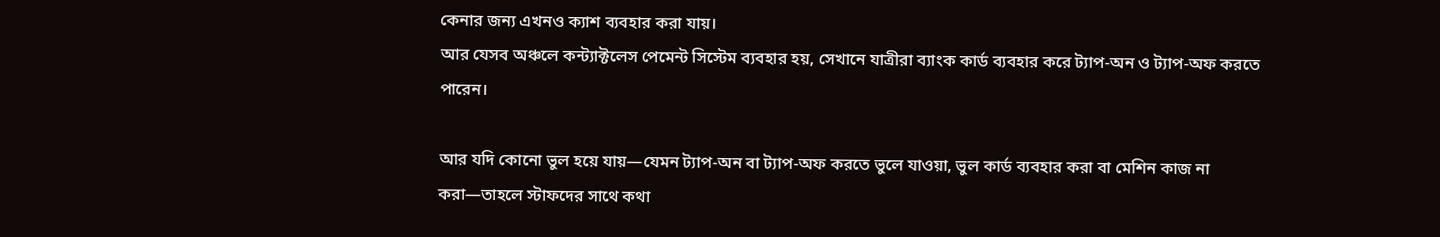কেনার জন্য এখনও ক্যাশ ব্যবহার করা যায়।
আর যেসব অঞ্চলে কন্ট্যাক্টলেস পেমেন্ট সিস্টেম ব্যবহার হয়, সেখানে যাত্রীরা ব্যাংক কার্ড ব্যবহার করে ট্যাপ-অন ও ট্যাপ-অফ করতে পারেন।

আর যদি কোনো ভুল হয়ে যায়—যেমন ট্যাপ-অন বা ট্যাপ-অফ করতে ভুলে যাওয়া, ভুল কার্ড ব্যবহার করা বা মেশিন কাজ না করা—তাহলে স্টাফদের সাথে কথা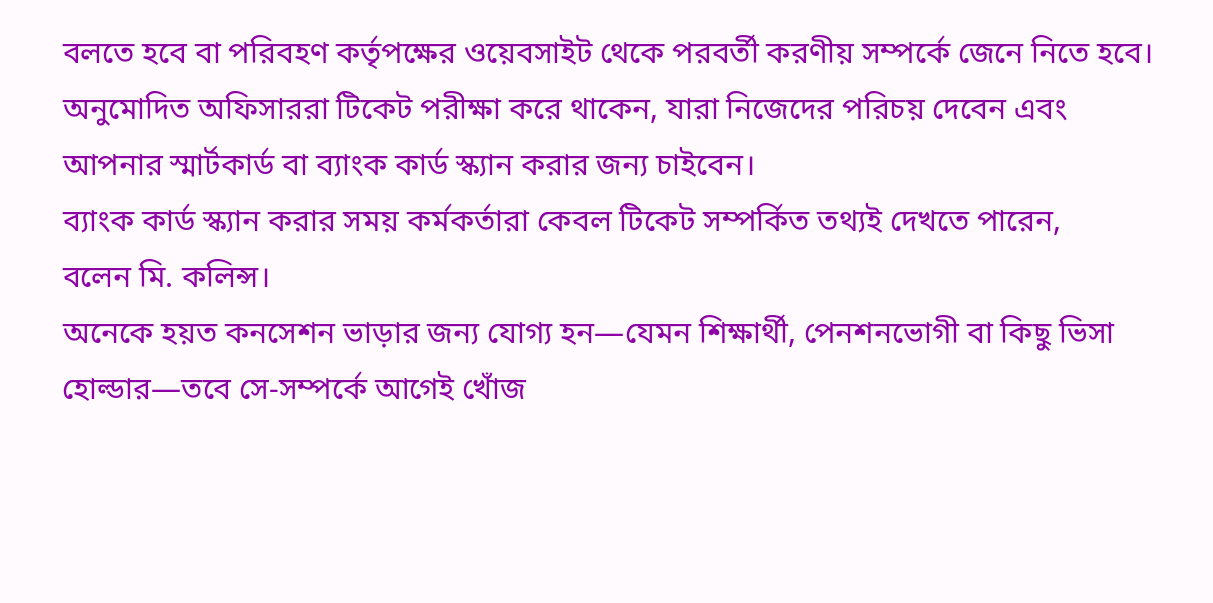বলতে হবে বা পরিবহণ কর্তৃপক্ষের ওয়েবসাইট থেকে পরবর্তী করণীয় সম্পর্কে জেনে নিতে হবে।
অনুমোদিত অফিসাররা টিকেট পরীক্ষা করে থাকেন, যারা নিজেদের পরিচয় দেবেন এবং আপনার স্মার্টকার্ড বা ব্যাংক কার্ড স্ক্যান করার জন্য চাইবেন।
ব্যাংক কার্ড স্ক্যান করার সময় কর্মকর্তারা কেবল টিকেট সম্পর্কিত তথ্যই দেখতে পারেন,
বলেন মি. কলিন্স।
অনেকে হয়ত কনসেশন ভাড়ার জন্য যোগ্য হন—যেমন শিক্ষার্থী, পেনশনভোগী বা কিছু ভিসা হোল্ডার—তবে সে-সম্পর্কে আগেই খোঁজ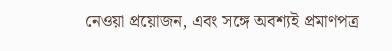নেওয়া প্রয়োজন, এবং সঙ্গে অবশ্যই প্রমাণপত্র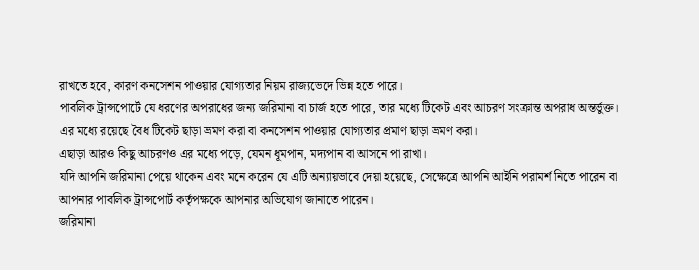রাখতে হবে, কারণ কনসেশন পাওয়ার যোগ্যতার নিয়ম রাজ্যভেদে ভিন্ন হতে পারে।
পাবলিক ট্রান্সপোর্টে যে ধরণের অপরাধের জন্য জরিমানা বা চার্জ হতে পারে, তার মধ্যে টিকেট এবং আচরণ সংক্রান্ত অপরাধ অন্তর্ভুক্ত। এর মধ্যে রয়েছে বৈধ টিকেট ছাড়া ভ্রমণ করা বা কনসেশন পাওয়ার যোগ্যতার প্রমাণ ছাড়া ভ্রমণ করা।
এছাড়া আরও কিছু আচরণও এর মধ্যে পড়ে, যেমন ধূমপান, মদ্যপান বা আসনে পা রাখা।
যদি আপনি জরিমানা পেয়ে থাকেন এবং মনে করেন যে এটি অন্যায়ভাবে দেয়া হয়েছে, সেক্ষেত্রে আপনি আইনি পরামর্শ নিতে পারেন বা আপনার পাবলিক ট্রান্সপোর্ট কর্তৃপক্ষকে আপনার অভিযোগ জানাতে পারেন।
জরিমানা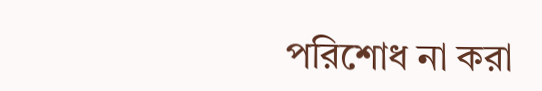পরিশোধ না করা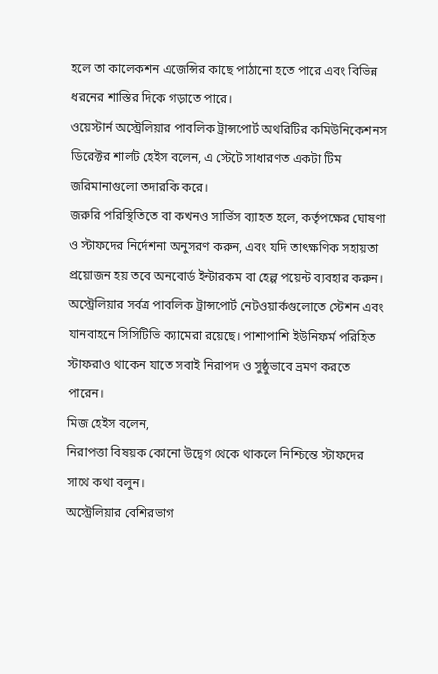হলে তা কালেকশন এজেন্সির কাছে পাঠানো হতে পারে এবং বিভিন্ন ধরনের শাস্তির দিকে গড়াতে পারে।
ওয়েস্টার্ন অস্ট্রেলিয়ার পাবলিক ট্রান্সপোর্ট অথরিটির কমিউনিকেশনস ডিরেক্টর শার্লট হেইস বলেন, এ স্টেটে সাধারণত একটা টিম জরিমানাগুলো তদারকি করে।
জরুরি পরিস্থিতিতে বা কখনও সার্ভিস ব্যাহত হলে, কর্তৃপক্ষের ঘোষণা ও স্টাফদের নির্দেশনা অনুসরণ করুন, এবং যদি তাৎক্ষণিক সহায়তা প্রয়োজন হয় তবে অনবোর্ড ইন্টারকম বা হেল্প পয়েন্ট ব্যবহার করুন।
অস্ট্রেলিয়ার সর্বত্র পাবলিক ট্রান্সপোর্ট নেটওয়ার্কগুলোতে স্টেশন এবং যানবাহনে সিসিটিভি ক্যামেরা রয়েছে। পাশাপাশি ইউনিফর্ম পরিহিত স্টাফরাও থাকেন যাতে সবাই নিরাপদ ও সুষ্ঠুভাবে ভ্রমণ করতে পারেন।
মিজ হেইস বলেন,
নিরাপত্তা বিষয়ক কোনো উদ্বেগ থেকে থাকলে নিশ্চিন্তে স্টাফদের সাথে কথা বলুন।
অস্ট্রেলিয়ার বেশিরভাগ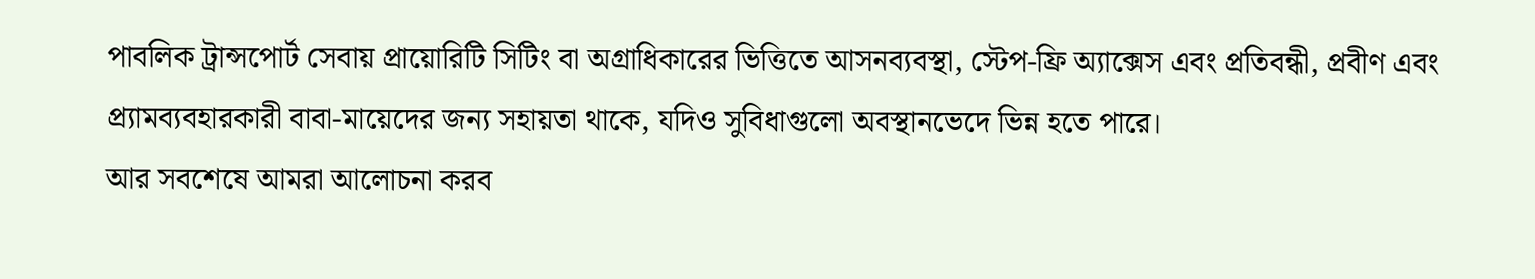পাবলিক ট্রান্সপোর্ট সেবায় প্রায়োরিটি সিটিং বা অগ্রাধিকারের ভিত্তিতে আসনব্যবস্থা, স্টেপ-ফ্রি অ্যাক্সেস এবং প্রতিবন্ধী, প্রবীণ এবং প্র্যামব্যবহারকারী বাবা-মায়েদের জন্য সহায়তা থাকে, যদিও সুবিধাগুলো অবস্থানভেদে ভিন্ন হতে পারে।
আর সবশেষে আমরা আলোচনা করব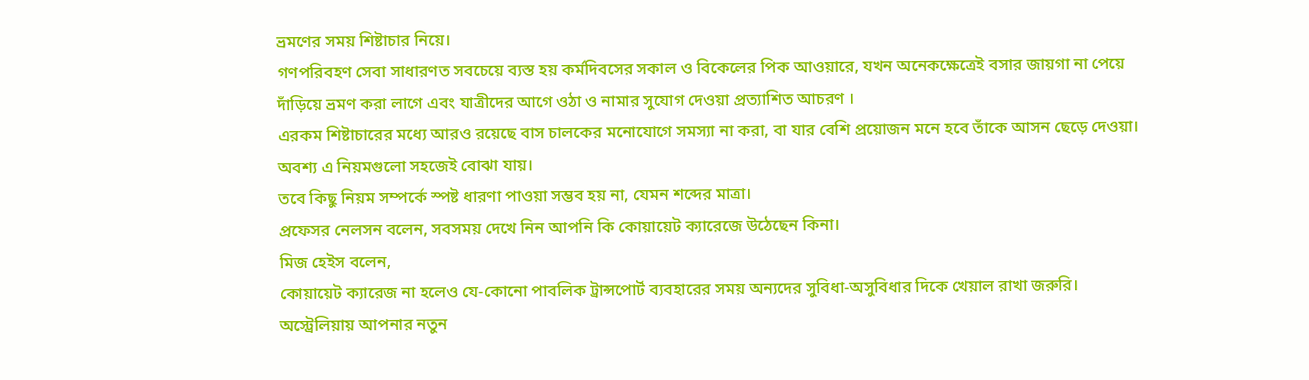ভ্রমণের সময় শিষ্টাচার নিয়ে।
গণপরিবহণ সেবা সাধারণত সবচেয়ে ব্যস্ত হয় কর্মদিবসের সকাল ও বিকেলের পিক আওয়ারে, যখন অনেকক্ষেত্রেই বসার জায়গা না পেয়ে দাঁড়িয়ে ভ্রমণ করা লাগে এবং যাত্রীদের আগে ওঠা ও নামার সুযোগ দেওয়া প্রত্যাশিত আচরণ ।
এরকম শিষ্টাচারের মধ্যে আরও রয়েছে বাস চালকের মনোযোগে সমস্যা না করা, বা যার বেশি প্রয়োজন মনে হবে তাঁকে আসন ছেড়ে দেওয়া। অবশ্য এ নিয়মগুলো সহজেই বোঝা যায়।
তবে কিছু নিয়ম সম্পর্কে স্পষ্ট ধারণা পাওয়া সম্ভব হয় না, যেমন শব্দের মাত্রা।
প্রফেসর নেলসন বলেন, সবসময় দেখে নিন আপনি কি কোয়ায়েট ক্যারেজে উঠেছেন কিনা।
মিজ হেইস বলেন,
কোয়ায়েট ক্যারেজ না হলেও যে-কোনো পাবলিক ট্রান্সপোর্ট ব্যবহারের সময় অন্যদের সুবিধা-অসুবিধার দিকে খেয়াল রাখা জরুরি।
অস্ট্রেলিয়ায় আপনার নতুন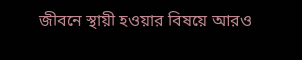জীবনে স্থায়ী হওয়ার বিষয়ে আরও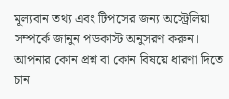মূল্যবান তথ্য এবং টিপসের জন্য অস্ট্রেলিয়া সম্পর্কে জানুন পডকাস্ট অনুসরণ করুন।
আপনার কোন প্রশ্ন বা কোন বিষয়ে ধারণা দিতে চান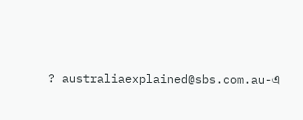? australiaexplained@sbs.com.au-এ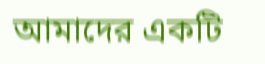আমাদের একটি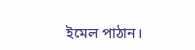ইমেল পাঠান।